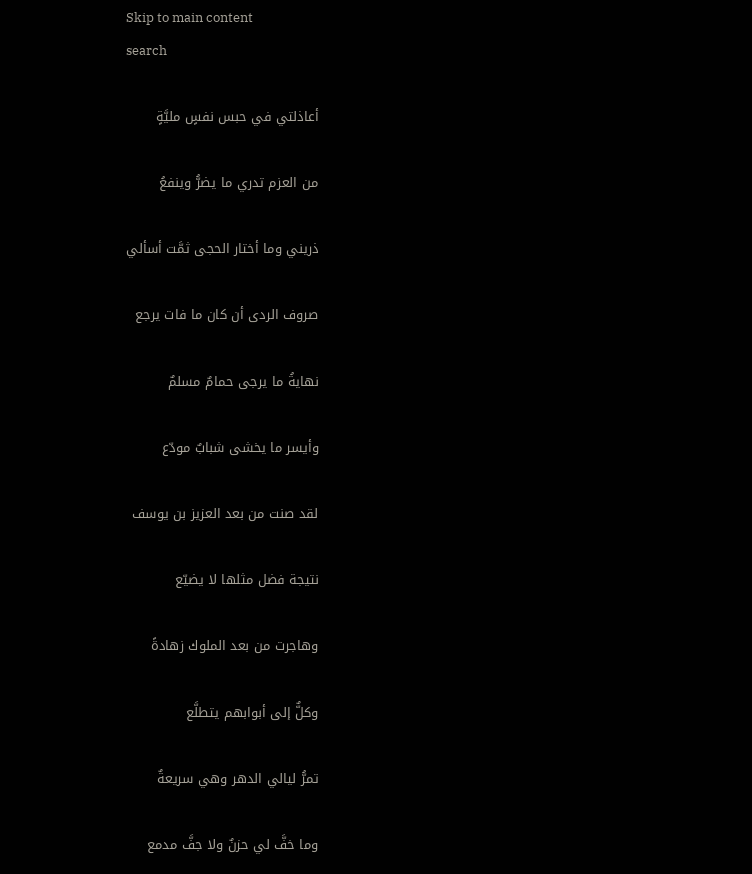Skip to main content
search

أعاذلتي في حبس نفسٍ مليَّةٍ

من العزم تدري ما يضرُّ وينفعُ

ذريني وما أختار الحجى ثمَّت أسألي

صروف الردى أن كان ما فات يرجع

نهايةُ ما يرجى حمامٌ مسلمٌ

وأيسر ما يخشى شبابٌ مودّع

لقد صنت من بعد العزيز بن يوسف

نتيجة فضل مثلها لا يضيّع

وهاجرت من بعد الملوك زهادةً

وكلٌّ إلى أبوابهم يتطلَّع

تمرُّ ليالي الدهر وهي سريعةٌ

وما خفَّ لي حزنٌ ولا جفَّ مدمع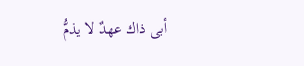أبى ذاك عهدٌ لا يذمُّ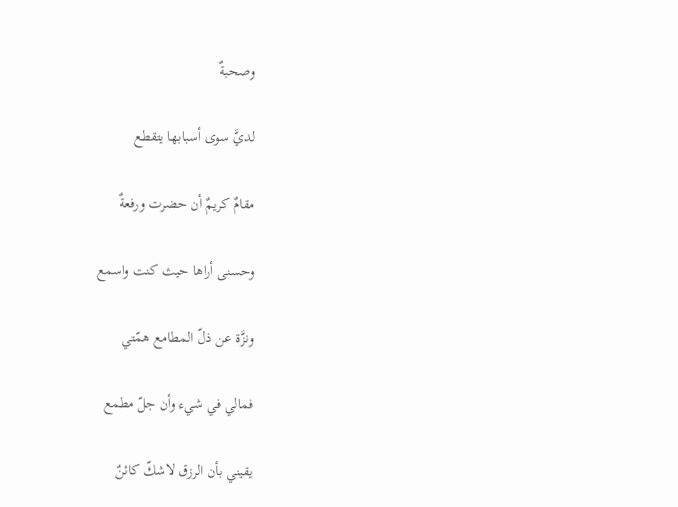وصحبةٌ

لديَّ سوى أسبابها يتقطع

مقامٌ كريمٌ أن حضرت ورفعةٌ

وحسنى أراها حيث كنت واسمع

ونزَّة عن ذلّ المطامع همّتي

فمالي في شيء وأن جلّ مطمع

يقيني بأن الرزق لاشكّ كائنٌ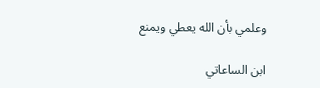وعلمي بأن الله يعطي ويمنع

ابن الساعاتي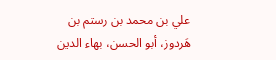علي بن محمد بن رستم بن هَردوز، أبو الحسن، بهاء الدين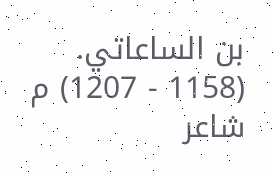بن الساعاتي. (1158 - 1207) م شاعر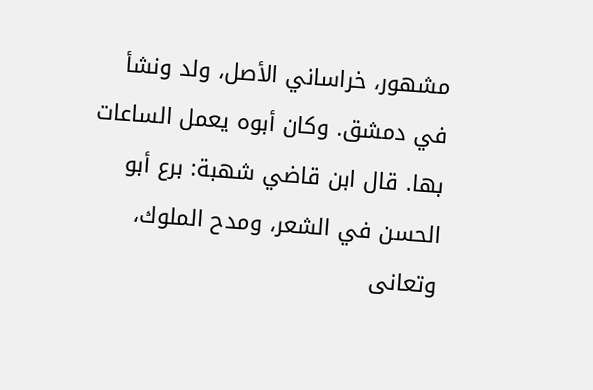مشهور، خراساني الأصل، ولد ونشأ في دمشق. وكان أبوه يعمل الساعات بها. قال ابن قاضي شهبة: برع أبو الحسن في الشعر، ومدح الملوك، وتعانى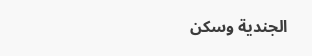الجندية وسكن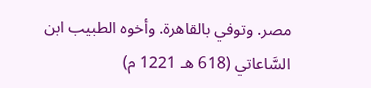مصر. وتوفي بالقاهرة. وأخوه الطبيب ابن السَّاعاتي (618 هـ 1221 م)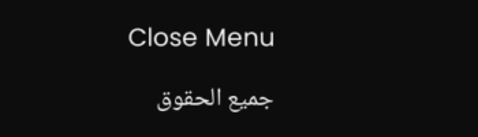Close Menu

جميع الحقوق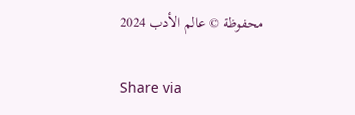محفوظة © عالم الأدب 2024

Share via